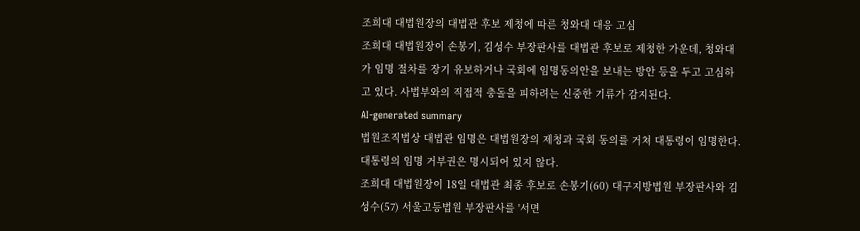조희대 대법원장의 대법관 후보 제청에 따른 청와대 대응 고심
조희대 대법원장이 손봉기, 김성수 부장판사를 대법관 후보로 제청한 가운데, 청와대가 임명 절차를 장기 유보하거나 국회에 임명동의안을 보내는 방안 등을 두고 고심하고 있다. 사법부와의 직접적 충돌을 피하려는 신중한 기류가 감지된다.
AI-generated summary
법원조직법상 대법관 임명은 대법원장의 제청과 국회 동의를 거쳐 대통령이 임명한다. 대통령의 임명 거부권은 명시되어 있지 않다.
조희대 대법원장이 18일 대법관 최종 후보로 손봉기(60) 대구지방법원 부장판사와 김성수(57) 서울고등법원 부장판사를 '서면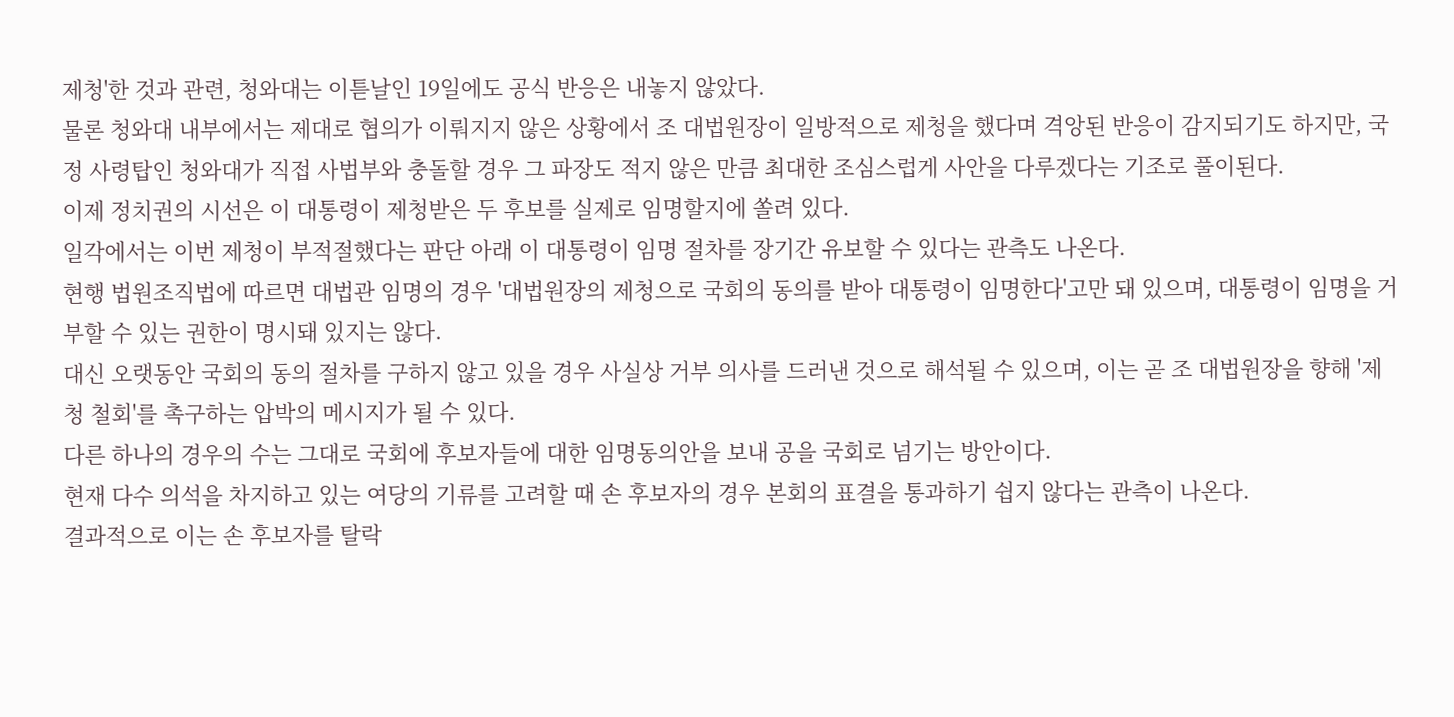제청'한 것과 관련, 청와대는 이튿날인 19일에도 공식 반응은 내놓지 않았다.
물론 청와대 내부에서는 제대로 협의가 이뤄지지 않은 상황에서 조 대법원장이 일방적으로 제청을 했다며 격앙된 반응이 감지되기도 하지만, 국정 사령탑인 청와대가 직접 사법부와 충돌할 경우 그 파장도 적지 않은 만큼 최대한 조심스럽게 사안을 다루겠다는 기조로 풀이된다.
이제 정치권의 시선은 이 대통령이 제청받은 두 후보를 실제로 임명할지에 쏠려 있다.
일각에서는 이번 제청이 부적절했다는 판단 아래 이 대통령이 임명 절차를 장기간 유보할 수 있다는 관측도 나온다.
현행 법원조직법에 따르면 대법관 임명의 경우 '대법원장의 제청으로 국회의 동의를 받아 대통령이 임명한다'고만 돼 있으며, 대통령이 임명을 거부할 수 있는 권한이 명시돼 있지는 않다.
대신 오랫동안 국회의 동의 절차를 구하지 않고 있을 경우 사실상 거부 의사를 드러낸 것으로 해석될 수 있으며, 이는 곧 조 대법원장을 향해 '제청 철회'를 촉구하는 압박의 메시지가 될 수 있다.
다른 하나의 경우의 수는 그대로 국회에 후보자들에 대한 임명동의안을 보내 공을 국회로 넘기는 방안이다.
현재 다수 의석을 차지하고 있는 여당의 기류를 고려할 때 손 후보자의 경우 본회의 표결을 통과하기 쉽지 않다는 관측이 나온다.
결과적으로 이는 손 후보자를 탈락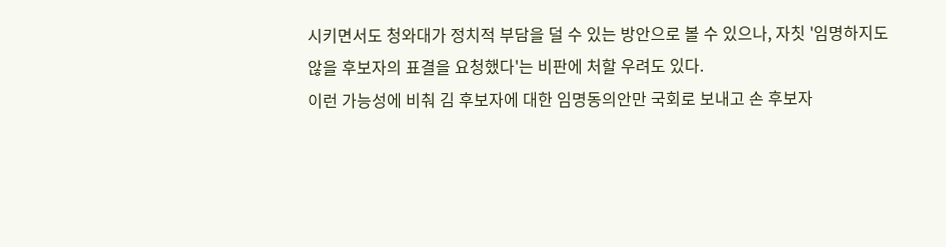시키면서도 청와대가 정치적 부담을 덜 수 있는 방안으로 볼 수 있으나, 자칫 '임명하지도 않을 후보자의 표결을 요청했다'는 비판에 처할 우려도 있다.
이런 가능성에 비춰 김 후보자에 대한 임명동의안만 국회로 보내고 손 후보자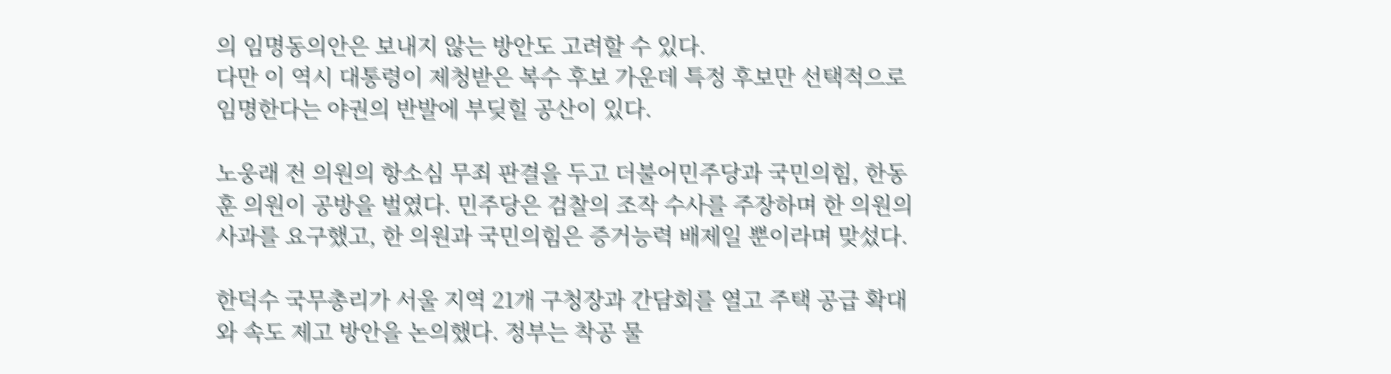의 임명동의안은 보내지 않는 방안도 고려할 수 있다.
다만 이 역시 대통령이 제청받은 복수 후보 가운데 특정 후보만 선택적으로 임명한다는 야권의 반발에 부딪힐 공산이 있다.

노웅래 전 의원의 항소심 무죄 판결을 두고 더불어민주당과 국민의힘, 한동훈 의원이 공방을 벌였다. 민주당은 검찰의 조작 수사를 주장하며 한 의원의 사과를 요구했고, 한 의원과 국민의힘은 증거능력 배제일 뿐이라며 맞섰다.

한덕수 국무총리가 서울 지역 21개 구청장과 간담회를 열고 주택 공급 확대와 속도 제고 방안을 논의했다. 정부는 착공 물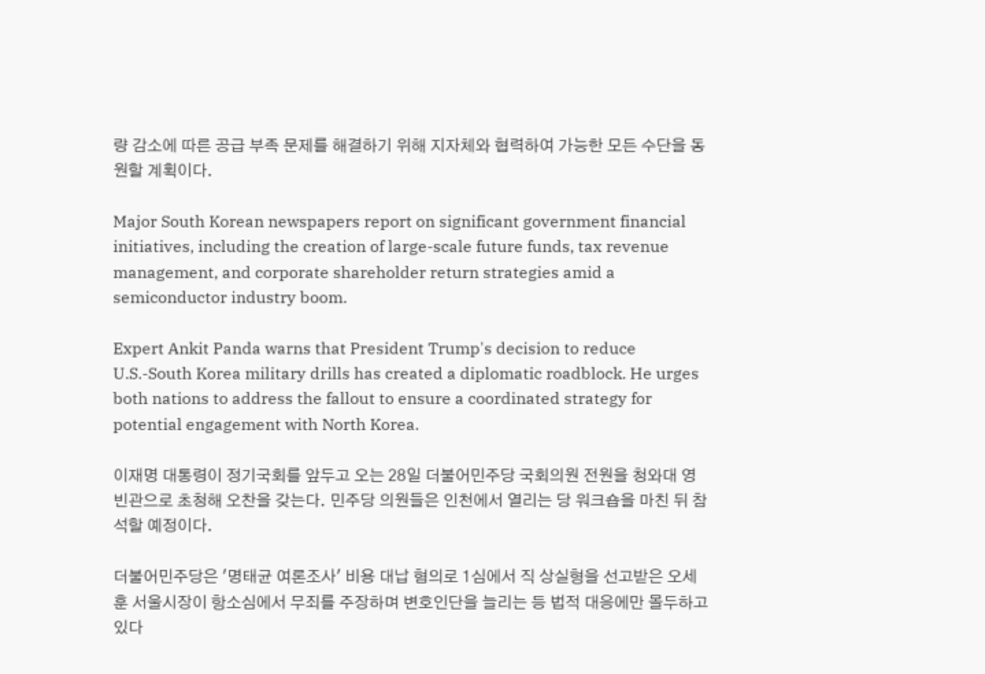량 감소에 따른 공급 부족 문제를 해결하기 위해 지자체와 협력하여 가능한 모든 수단을 동원할 계획이다.

Major South Korean newspapers report on significant government financial initiatives, including the creation of large-scale future funds, tax revenue management, and corporate shareholder return strategies amid a semiconductor industry boom.

Expert Ankit Panda warns that President Trump's decision to reduce U.S.-South Korea military drills has created a diplomatic roadblock. He urges both nations to address the fallout to ensure a coordinated strategy for potential engagement with North Korea.

이재명 대통령이 정기국회를 앞두고 오는 28일 더불어민주당 국회의원 전원을 청와대 영빈관으로 초청해 오찬을 갖는다. 민주당 의원들은 인천에서 열리는 당 워크숍을 마친 뒤 참석할 예정이다.

더불어민주당은 '명태균 여론조사' 비용 대납 혐의로 1심에서 직 상실형을 선고받은 오세훈 서울시장이 항소심에서 무죄를 주장하며 변호인단을 늘리는 등 법적 대응에만 몰두하고 있다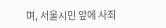며, 서울시민 앞에 사죄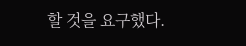할 것을 요구했다.